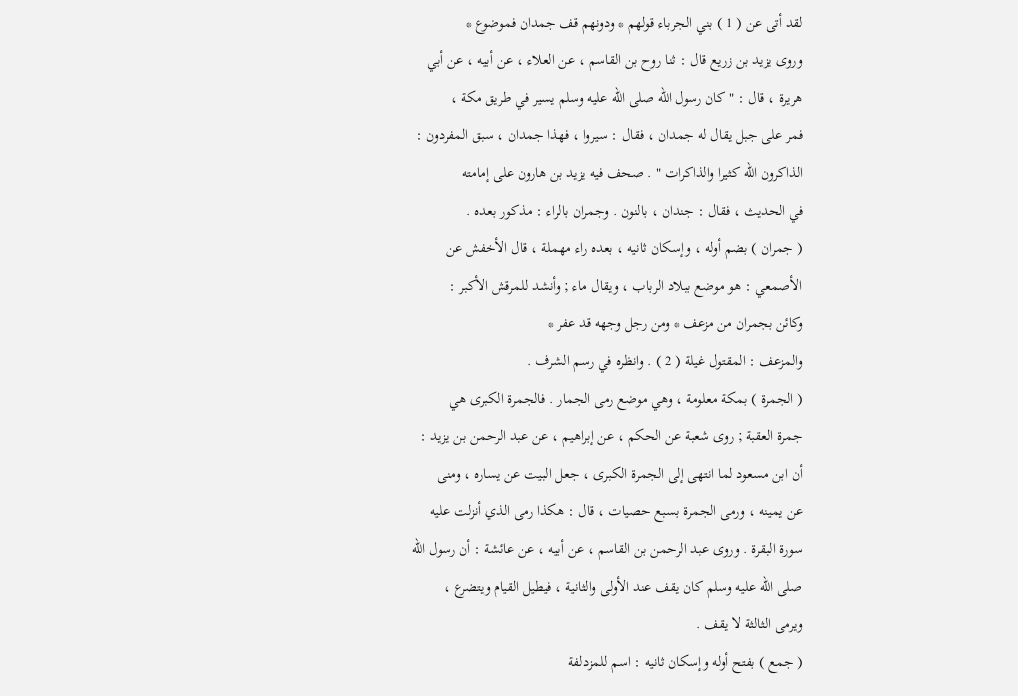لقد أتى عن ( 1 ) بني الجرباء قولهم * ودونهم قف جمدان فموضوع *
وروى يزيد بن زريع قال : ثنا روح بن القاسم ، عن العلاء ، عن أبيه ، عن أبي
هريرة ، قال : " كان رسول الله صلى الله عليه وسلم يسير في طريق مكة ،
فمر على جبل يقال له جمدان ، فقال : سيروا ، فهذا جمدان ، سبق المفردون :
الذاكرون الله كثيرا والذاكرات " . صحف فيه يزيد بن هارون على إمامته
في الحديث ، فقال : جندان ، بالنون . وجمران بالراء : مذكور بعده .
( جمران ) بضم أوله ، وإسكان ثانيه ، بعده راء مهملة ، قال الأخفش عن
الأصمعي : هو موضع ببلاد الرباب ، ويقال ماء ; وأنشد للمرقش الأكبر :
وكائن بجمران من مزعف * ومن رجل وجهه قد عفر *
والمزعف : المقتول غيلة ( 2 ) . وانظره في رسم الشرف .
( الجمرة ) بمكة معلومة ، وهي موضع رمى الجمار . فالجمرة الكبرى هي
جمرة العقبة ; روى شعبة عن الحكم ، عن إبراهيم ، عن عبد الرحمن بن يزيد :
أن ابن مسعود لما انتهى إلى الجمرة الكبرى ، جعل البيت عن يساره ، ومنى
عن يمينه ، ورمى الجمرة بسبع حصيات ، قال : هكذا رمى الذي أنزلت عليه
سورة البقرة . وروى عبد الرحمن بن القاسم ، عن أبيه ، عن عائشة : أن رسول الله
صلى الله عليه وسلم كان يقف عند الأولى والثانية ، فيطيل القيام ويتضرع ،
ويرمى الثالثة لا يقف .
( جمع ) بفتح أوله وإسكان ثانيه : اسم للمزدلفة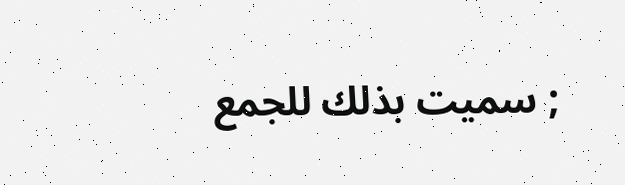; سميت بذلك للجمع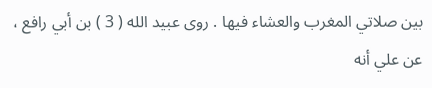بين صلاتي المغرب والعشاء فيها . روى عبيد الله ( 3 ) بن أبي رافع ، عن علي أنه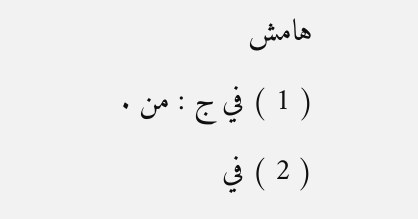هامش
( 1 ) في ج : من .
( 2 ) في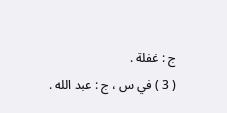ج : غفلة .
( 3 ) في س ، ج : عبد الله .